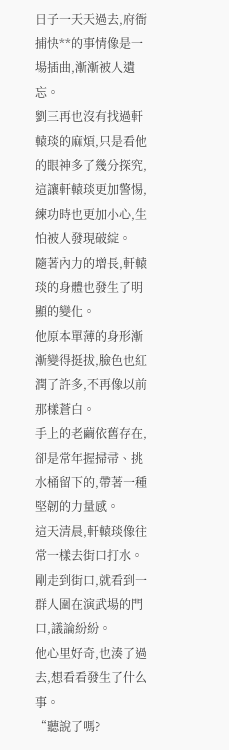日子一天天過去,府衙捕快**的事情像是一場插曲,漸漸被人遺忘。
劉三再也沒有找過軒轅琰的麻煩,只是看他的眼神多了幾分探究,這讓軒轅琰更加警惕,練功時也更加小心,生怕被人發現破綻。
隨著內力的增長,軒轅琰的身體也發生了明顯的變化。
他原本單薄的身形漸漸變得挺拔,臉色也紅潤了許多,不再像以前那樣蒼白。
手上的老繭依舊存在,卻是常年握掃帚、挑水桶留下的,帶著一種堅韌的力量感。
這天清晨,軒轅琰像往常一樣去街口打水。
剛走到街口,就看到一群人圍在演武場的門口,議論紛紛。
他心里好奇,也湊了過去,想看看發生了什么事。
“聽說了嗎?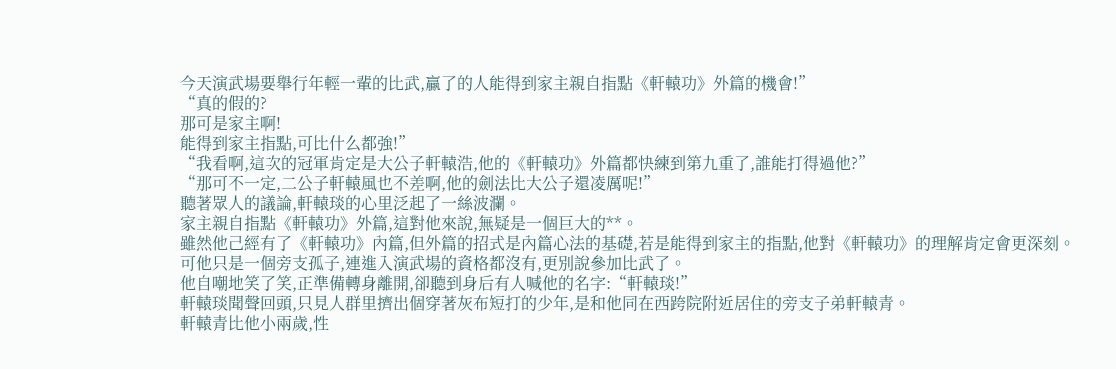今天演武場要舉行年輕一輩的比武,贏了的人能得到家主親自指點《軒轅功》外篇的機會!”
“真的假的?
那可是家主啊!
能得到家主指點,可比什么都強!”
“我看啊,這次的冠軍肯定是大公子軒轅浩,他的《軒轅功》外篇都快練到第九重了,誰能打得過他?”
“那可不一定,二公子軒轅風也不差啊,他的劍法比大公子還凌厲呢!”
聽著眾人的議論,軒轅琰的心里泛起了一絲波瀾。
家主親自指點《軒轅功》外篇,這對他來說,無疑是一個巨大的**。
雖然他己經有了《軒轅功》內篇,但外篇的招式是內篇心法的基礎,若是能得到家主的指點,他對《軒轅功》的理解肯定會更深刻。
可他只是一個旁支孤子,連進入演武場的資格都沒有,更別說參加比武了。
他自嘲地笑了笑,正準備轉身離開,卻聽到身后有人喊他的名字:“軒轅琰!”
軒轅琰聞聲回頭,只見人群里擠出個穿著灰布短打的少年,是和他同在西跨院附近居住的旁支子弟軒轅青。
軒轅青比他小兩歲,性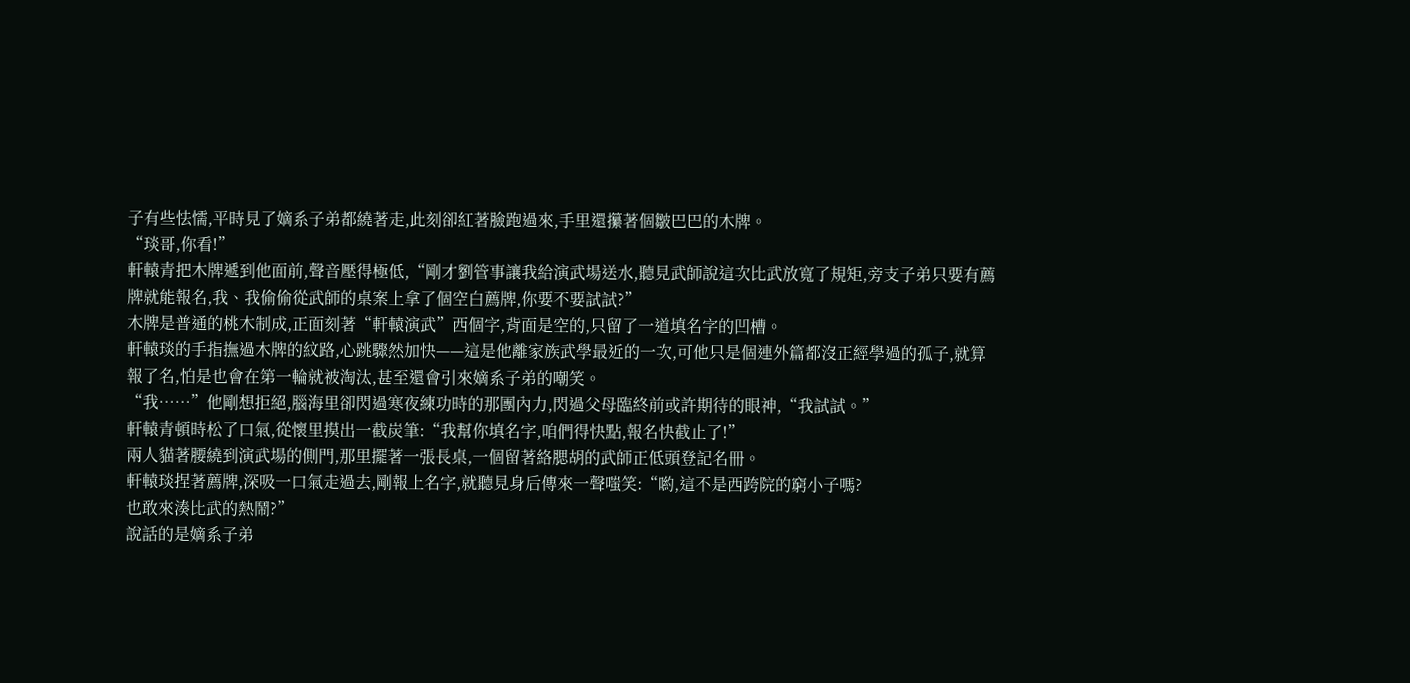子有些怯懦,平時見了嫡系子弟都繞著走,此刻卻紅著臉跑過來,手里還攥著個皺巴巴的木牌。
“琰哥,你看!”
軒轅青把木牌遞到他面前,聲音壓得極低,“剛才劉管事讓我給演武場送水,聽見武師說這次比武放寬了規矩,旁支子弟只要有薦牌就能報名,我、我偷偷從武師的桌案上拿了個空白薦牌,你要不要試試?”
木牌是普通的桃木制成,正面刻著“軒轅演武”西個字,背面是空的,只留了一道填名字的凹槽。
軒轅琰的手指撫過木牌的紋路,心跳驟然加快——這是他離家族武學最近的一次,可他只是個連外篇都沒正經學過的孤子,就算報了名,怕是也會在第一輪就被淘汰,甚至還會引來嫡系子弟的嘲笑。
“我……”他剛想拒絕,腦海里卻閃過寒夜練功時的那團內力,閃過父母臨終前或許期待的眼神,“我試試。”
軒轅青頓時松了口氣,從懷里摸出一截炭筆:“我幫你填名字,咱們得快點,報名快截止了!”
兩人貓著腰繞到演武場的側門,那里擺著一張長桌,一個留著絡腮胡的武師正低頭登記名冊。
軒轅琰捏著薦牌,深吸一口氣走過去,剛報上名字,就聽見身后傳來一聲嗤笑:“喲,這不是西跨院的窮小子嗎?
也敢來湊比武的熱鬧?”
說話的是嫡系子弟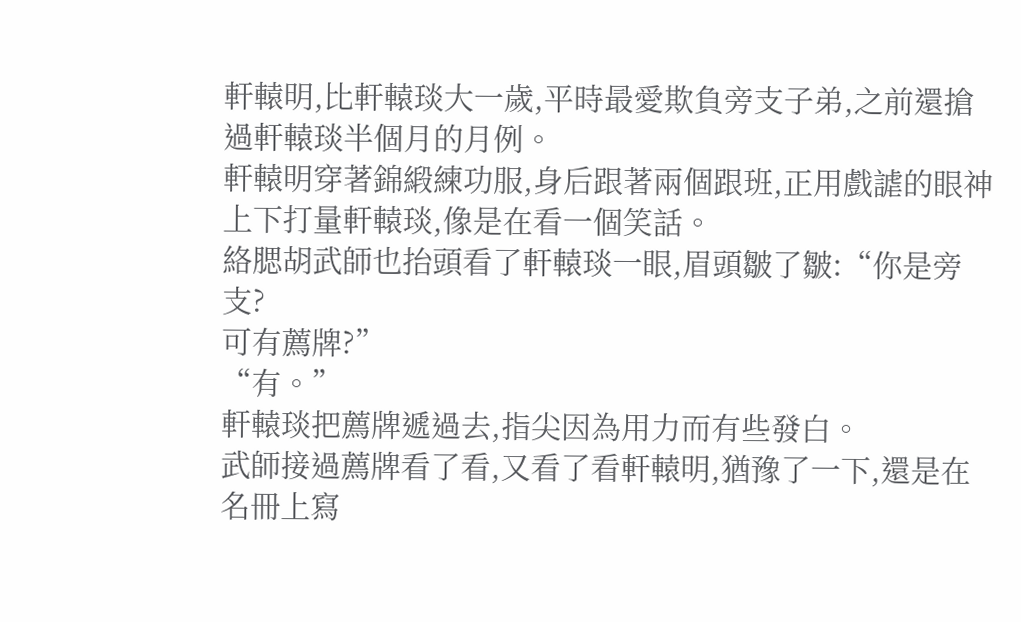軒轅明,比軒轅琰大一歲,平時最愛欺負旁支子弟,之前還搶過軒轅琰半個月的月例。
軒轅明穿著錦緞練功服,身后跟著兩個跟班,正用戲謔的眼神上下打量軒轅琰,像是在看一個笑話。
絡腮胡武師也抬頭看了軒轅琰一眼,眉頭皺了皺:“你是旁支?
可有薦牌?”
“有。”
軒轅琰把薦牌遞過去,指尖因為用力而有些發白。
武師接過薦牌看了看,又看了看軒轅明,猶豫了一下,還是在名冊上寫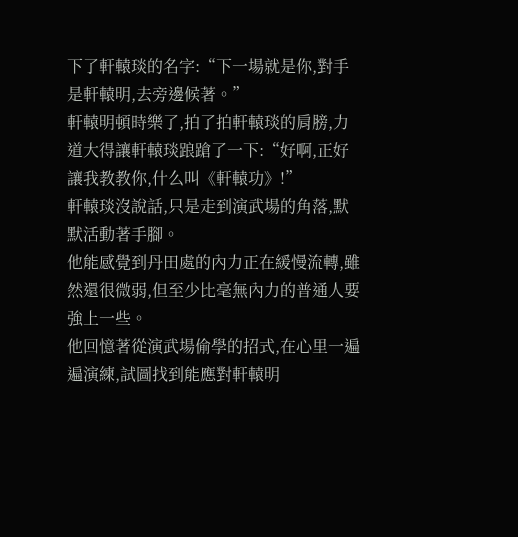下了軒轅琰的名字:“下一場就是你,對手是軒轅明,去旁邊候著。”
軒轅明頓時樂了,拍了拍軒轅琰的肩膀,力道大得讓軒轅琰踉蹌了一下:“好啊,正好讓我教教你,什么叫《軒轅功》!”
軒轅琰沒說話,只是走到演武場的角落,默默活動著手腳。
他能感覺到丹田處的內力正在緩慢流轉,雖然還很微弱,但至少比毫無內力的普通人要強上一些。
他回憶著從演武場偷學的招式,在心里一遍遍演練,試圖找到能應對軒轅明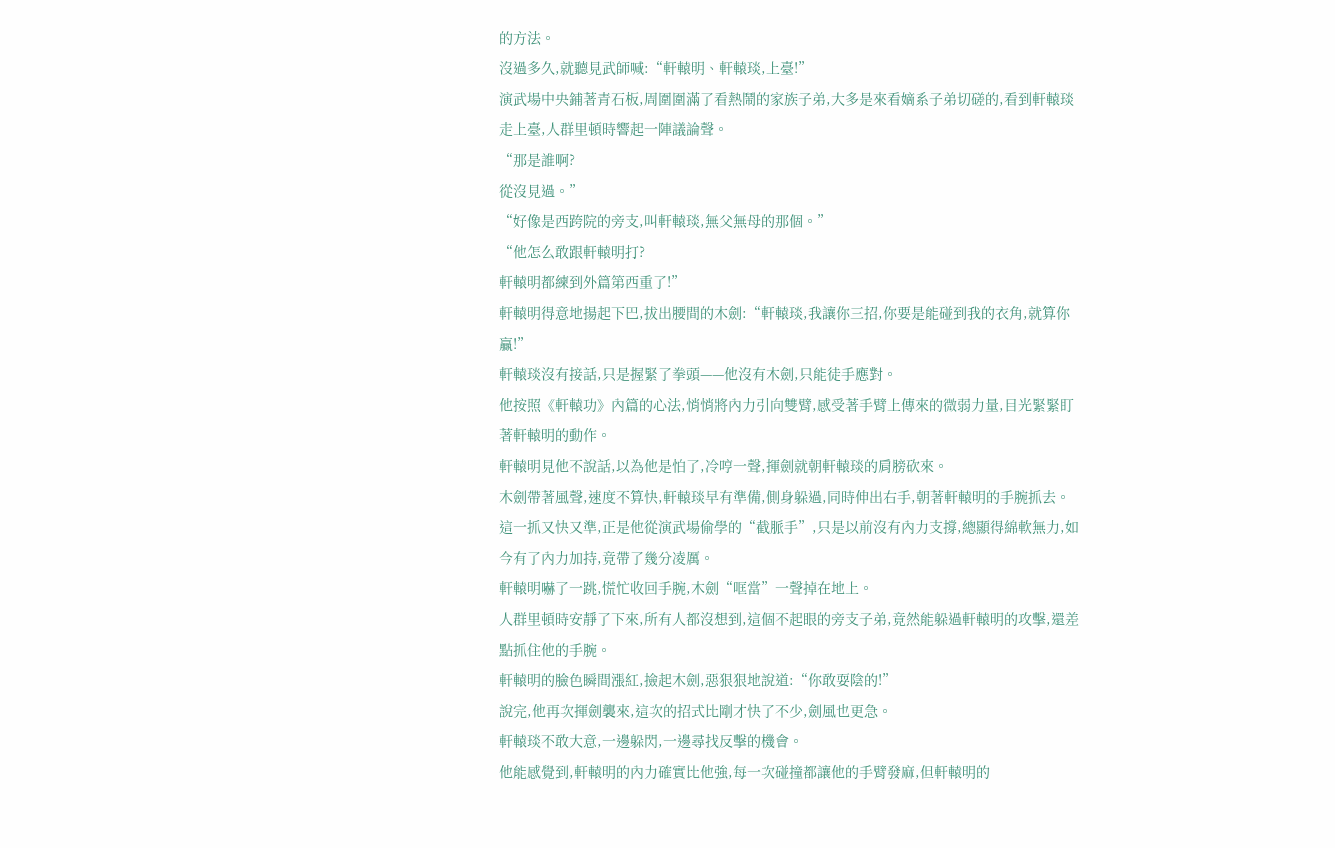的方法。
沒過多久,就聽見武師喊:“軒轅明、軒轅琰,上臺!”
演武場中央鋪著青石板,周圍圍滿了看熱鬧的家族子弟,大多是來看嫡系子弟切磋的,看到軒轅琰走上臺,人群里頓時響起一陣議論聲。
“那是誰啊?
從沒見過。”
“好像是西跨院的旁支,叫軒轅琰,無父無母的那個。”
“他怎么敢跟軒轅明打?
軒轅明都練到外篇第西重了!”
軒轅明得意地揚起下巴,拔出腰間的木劍:“軒轅琰,我讓你三招,你要是能碰到我的衣角,就算你贏!”
軒轅琰沒有接話,只是握緊了拳頭——他沒有木劍,只能徒手應對。
他按照《軒轅功》內篇的心法,悄悄將內力引向雙臂,感受著手臂上傳來的微弱力量,目光緊緊盯著軒轅明的動作。
軒轅明見他不說話,以為他是怕了,冷哼一聲,揮劍就朝軒轅琰的肩膀砍來。
木劍帶著風聲,速度不算快,軒轅琰早有準備,側身躲過,同時伸出右手,朝著軒轅明的手腕抓去。
這一抓又快又準,正是他從演武場偷學的“截脈手”,只是以前沒有內力支撐,總顯得綿軟無力,如今有了內力加持,竟帶了幾分凌厲。
軒轅明嚇了一跳,慌忙收回手腕,木劍“哐當”一聲掉在地上。
人群里頓時安靜了下來,所有人都沒想到,這個不起眼的旁支子弟,竟然能躲過軒轅明的攻擊,還差點抓住他的手腕。
軒轅明的臉色瞬間漲紅,撿起木劍,惡狠狠地說道:“你敢耍陰的!”
說完,他再次揮劍襲來,這次的招式比剛才快了不少,劍風也更急。
軒轅琰不敢大意,一邊躲閃,一邊尋找反擊的機會。
他能感覺到,軒轅明的內力確實比他強,每一次碰撞都讓他的手臂發麻,但軒轅明的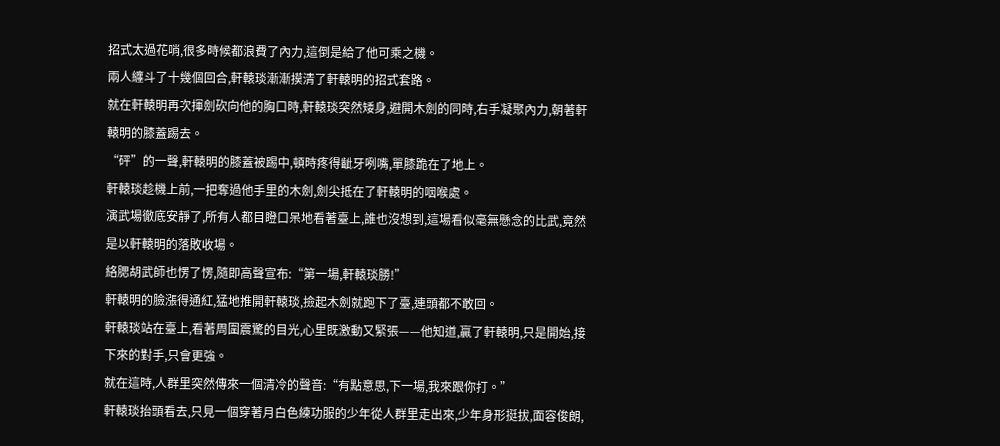招式太過花哨,很多時候都浪費了內力,這倒是給了他可乘之機。
兩人纏斗了十幾個回合,軒轅琰漸漸摸清了軒轅明的招式套路。
就在軒轅明再次揮劍砍向他的胸口時,軒轅琰突然矮身,避開木劍的同時,右手凝聚內力,朝著軒轅明的膝蓋踢去。
“砰”的一聲,軒轅明的膝蓋被踢中,頓時疼得齜牙咧嘴,單膝跪在了地上。
軒轅琰趁機上前,一把奪過他手里的木劍,劍尖抵在了軒轅明的咽喉處。
演武場徹底安靜了,所有人都目瞪口呆地看著臺上,誰也沒想到,這場看似毫無懸念的比武,竟然是以軒轅明的落敗收場。
絡腮胡武師也愣了愣,隨即高聲宣布:“第一場,軒轅琰勝!”
軒轅明的臉漲得通紅,猛地推開軒轅琰,撿起木劍就跑下了臺,連頭都不敢回。
軒轅琰站在臺上,看著周圍震驚的目光,心里既激動又緊張——他知道,贏了軒轅明,只是開始,接下來的對手,只會更強。
就在這時,人群里突然傳來一個清冷的聲音:“有點意思,下一場,我來跟你打。”
軒轅琰抬頭看去,只見一個穿著月白色練功服的少年從人群里走出來,少年身形挺拔,面容俊朗,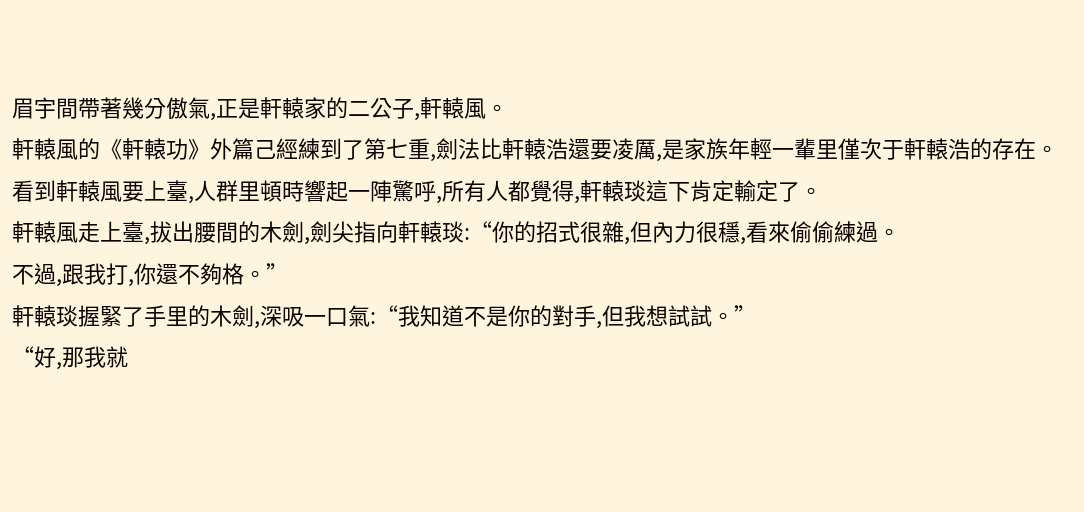眉宇間帶著幾分傲氣,正是軒轅家的二公子,軒轅風。
軒轅風的《軒轅功》外篇己經練到了第七重,劍法比軒轅浩還要凌厲,是家族年輕一輩里僅次于軒轅浩的存在。
看到軒轅風要上臺,人群里頓時響起一陣驚呼,所有人都覺得,軒轅琰這下肯定輸定了。
軒轅風走上臺,拔出腰間的木劍,劍尖指向軒轅琰:“你的招式很雜,但內力很穩,看來偷偷練過。
不過,跟我打,你還不夠格。”
軒轅琰握緊了手里的木劍,深吸一口氣:“我知道不是你的對手,但我想試試。”
“好,那我就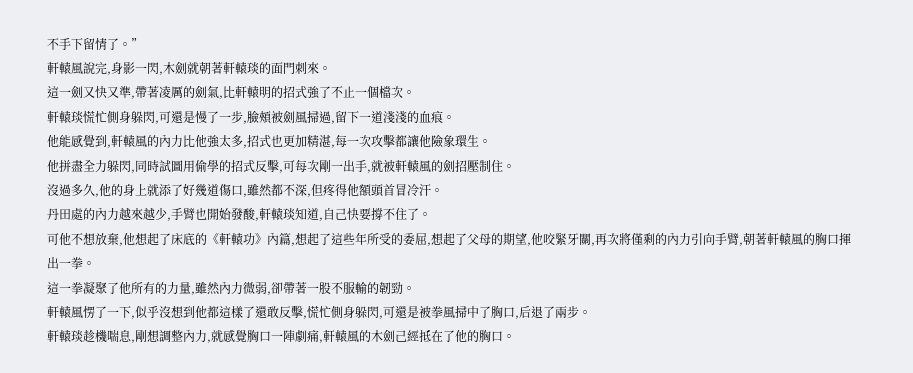不手下留情了。”
軒轅風說完,身影一閃,木劍就朝著軒轅琰的面門刺來。
這一劍又快又準,帶著凌厲的劍氣,比軒轅明的招式強了不止一個檔次。
軒轅琰慌忙側身躲閃,可還是慢了一步,臉頰被劍風掃過,留下一道淺淺的血痕。
他能感覺到,軒轅風的內力比他強太多,招式也更加精湛,每一次攻擊都讓他險象環生。
他拼盡全力躲閃,同時試圖用偷學的招式反擊,可每次剛一出手,就被軒轅風的劍招壓制住。
沒過多久,他的身上就添了好幾道傷口,雖然都不深,但疼得他額頭首冒冷汗。
丹田處的內力越來越少,手臂也開始發酸,軒轅琰知道,自己快要撐不住了。
可他不想放棄,他想起了床底的《軒轅功》內篇,想起了這些年所受的委屈,想起了父母的期望,他咬緊牙關,再次將僅剩的內力引向手臂,朝著軒轅風的胸口揮出一拳。
這一拳凝聚了他所有的力量,雖然內力微弱,卻帶著一股不服輸的韌勁。
軒轅風愣了一下,似乎沒想到他都這樣了還敢反擊,慌忙側身躲閃,可還是被拳風掃中了胸口,后退了兩步。
軒轅琰趁機喘息,剛想調整內力,就感覺胸口一陣劇痛,軒轅風的木劍己經抵在了他的胸口。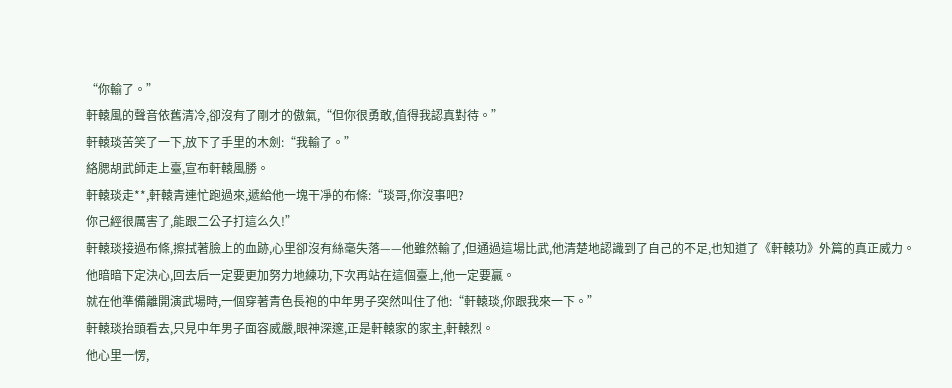“你輸了。”
軒轅風的聲音依舊清冷,卻沒有了剛才的傲氣,“但你很勇敢,值得我認真對待。”
軒轅琰苦笑了一下,放下了手里的木劍:“我輸了。”
絡腮胡武師走上臺,宣布軒轅風勝。
軒轅琰走**,軒轅青連忙跑過來,遞給他一塊干凈的布條:“琰哥,你沒事吧?
你己經很厲害了,能跟二公子打這么久!”
軒轅琰接過布條,擦拭著臉上的血跡,心里卻沒有絲毫失落——他雖然輸了,但通過這場比武,他清楚地認識到了自己的不足,也知道了《軒轅功》外篇的真正威力。
他暗暗下定決心,回去后一定要更加努力地練功,下次再站在這個臺上,他一定要贏。
就在他準備離開演武場時,一個穿著青色長袍的中年男子突然叫住了他:“軒轅琰,你跟我來一下。”
軒轅琰抬頭看去,只見中年男子面容威嚴,眼神深邃,正是軒轅家的家主,軒轅烈。
他心里一愣,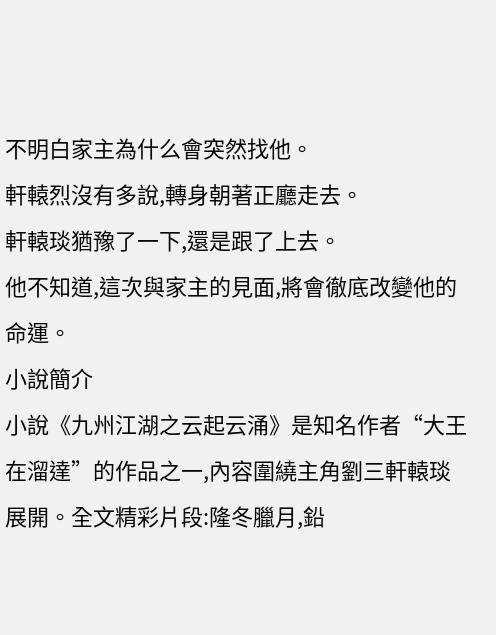不明白家主為什么會突然找他。
軒轅烈沒有多說,轉身朝著正廳走去。
軒轅琰猶豫了一下,還是跟了上去。
他不知道,這次與家主的見面,將會徹底改變他的命運。
小說簡介
小說《九州江湖之云起云涌》是知名作者“大王在溜達”的作品之一,內容圍繞主角劉三軒轅琰展開。全文精彩片段:隆冬臘月,鉛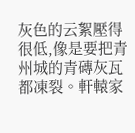灰色的云絮壓得很低,像是要把青州城的青磚灰瓦都凍裂。軒轅家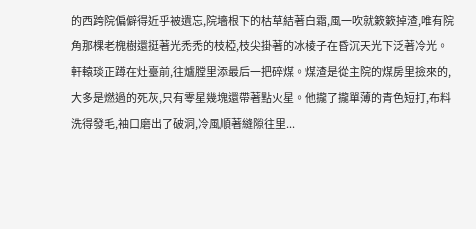的西跨院偏僻得近乎被遺忘,院墻根下的枯草結著白霜,風一吹就簌簌掉渣,唯有院角那棵老槐樹還挺著光禿禿的枝椏,枝尖掛著的冰棱子在昏沉天光下泛著冷光。軒轅琰正蹲在灶臺前,往爐膛里添最后一把碎煤。煤渣是從主院的煤房里撿來的,大多是燃過的死灰,只有零星幾塊還帶著點火星。他攏了攏單薄的青色短打,布料洗得發毛,袖口磨出了破洞,冷風順著縫隙往里...